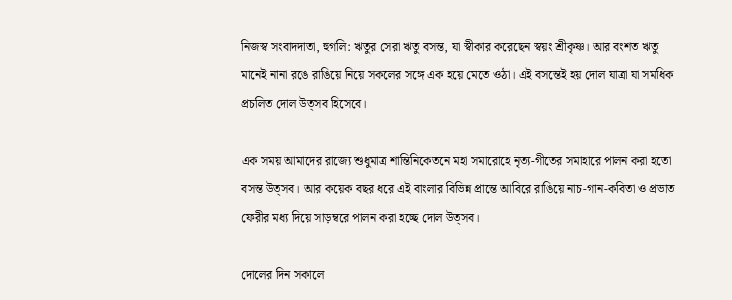নিজস্ব সংবাদদাতা, হুগলি: ঋতুর সেরা ঋতু বসন্ত, যা স্বীকার করেছেন স্বয়ং শ্রীকৃষ্ণ। আর বংশত ঋতু মানেই নানা রঙে রাঙিয়ে নিয়ে সকলের সঙ্গে এক হয়ে মেতে ওঠা। এই বসন্তেই হয় দোল যাত্রা যা সমধিক প্রচলিত দোল উত্সব হিসেবে।

এক সময় আমাদের রাজ্যে শুধুমাত্র শান্তিনিকেতনে মহা সমারোহে নৃত্য-গীতের সমাহারে পালন করা হতো বসন্ত উত্সব। আর কয়েক বছর ধরে এই বাংলার বিভিন্ন প্রান্তে আবিরে রাঙিয়ে নাচ-গান-কবিতা ও প্রভাত ফেরীর মধ্য দিয়ে সাড়ম্বরে পালন করা হচ্ছে দোল উত্সব।

দোলের দিন সকালে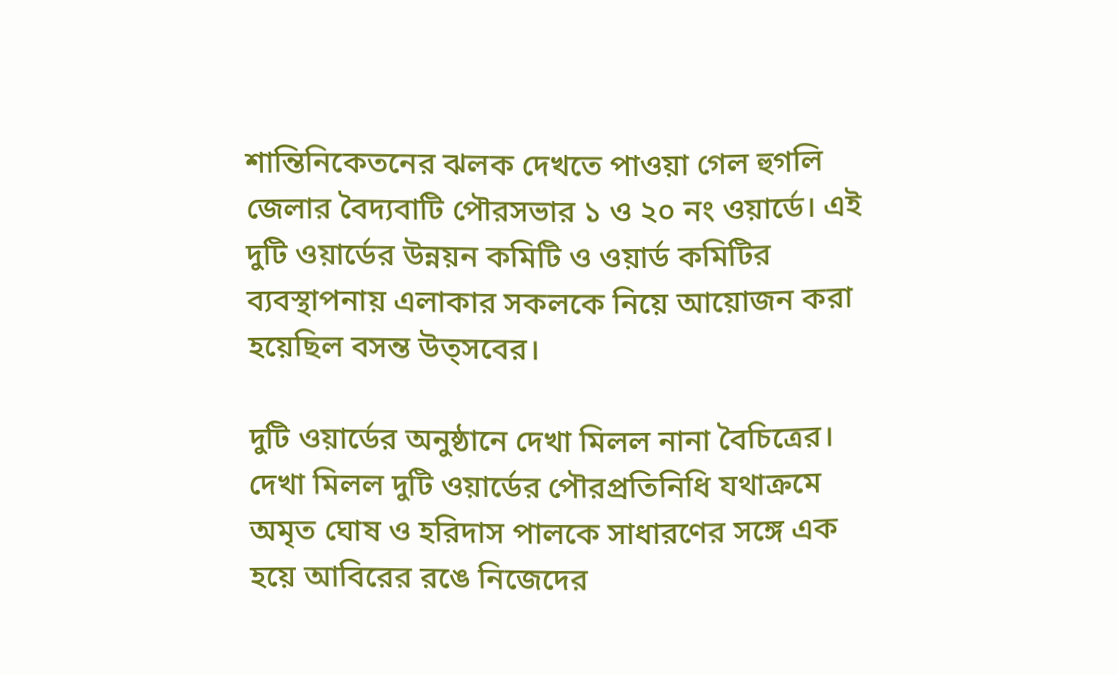শান্তিনিকেতনের ঝলক দেখতে পাওয়া গেল হুগলি জেলার বৈদ্যবাটি পৌরসভার ১ ও ২০ নং ওয়ার্ডে। এই দুটি ওয়ার্ডের উন্নয়ন কমিটি ও ওয়ার্ড কমিটির ব্যবস্থাপনায় এলাকার সকলকে নিয়ে আয়োজন করা হয়েছিল বসন্ত উত্সবের।

দুটি ওয়ার্ডের অনুষ্ঠানে দেখা মিলল নানা বৈচিত্রের। দেখা মিলল দুটি ওয়ার্ডের পৌরপ্রতিনিধি যথাক্রমে অমৃত ঘোষ ও হরিদাস পালকে সাধারণের সঙ্গে এক হয়ে আবিরের রঙে নিজেদের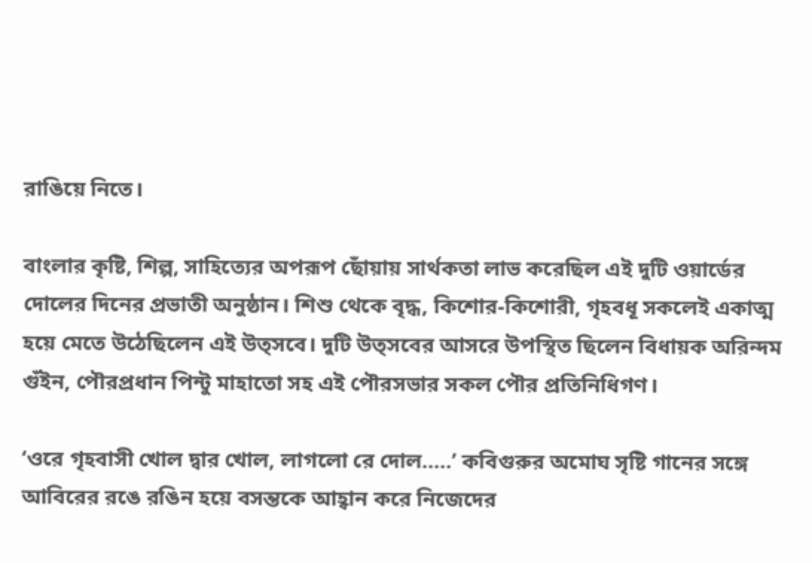রাঙিয়ে নিতে।

বাংলার কৃষ্টি, শিল্প, সাহিত্যের অপরূপ ছোঁয়ায় সার্থকতা লাভ করেছিল এই দুটি ওয়ার্ডের দোলের দিনের প্রভাতী অনুষ্ঠান। শিশু থেকে বৃদ্ধ, কিশোর-কিশোরী, গৃহবধূ সকলেই একাত্ম হয়ে মেতে উঠেছিলেন এই উত্সবে। দুটি উত্সবের আসরে উপস্থিত ছিলেন বিধায়ক অরিন্দম গুঁইন, পৌরপ্রধান পিন্টু মাহাতো সহ এই পৌরসভার সকল পৌর প্রতিনিধিগণ।

‘ওরে গৃহবাসী খোল দ্বার খোল, লাগলো রে দোল…..’ কবিগুরুর অমোঘ সৃষ্টি গানের সঙ্গে আবিরের রঙে রঙিন হয়ে বসন্তকে আহ্বান করে নিজেদের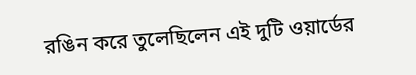রঙিন করে তুলেছিলেন এই দুটি ওয়ার্ডের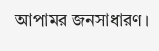আপামর জনসাধারণ।